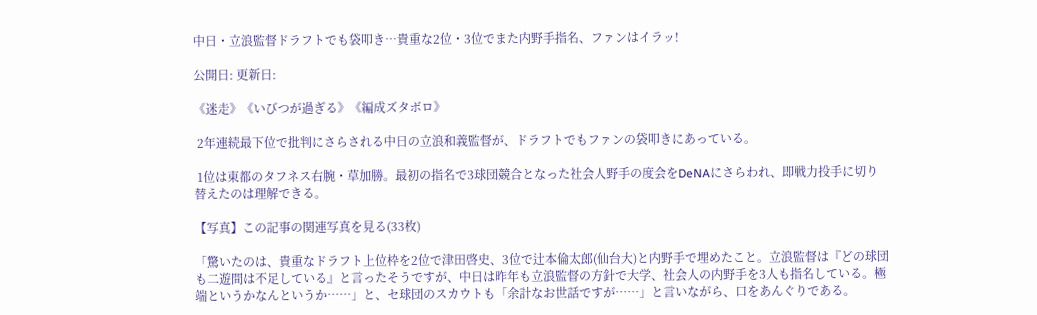中日・立浪監督ドラフトでも袋叩き…貴重な2位・3位でまた内野手指名、ファンはイラッ!

公開日: 更新日:

《迷走》《いびつが過ぎる》《編成ズタボロ》

 2年連続最下位で批判にさらされる中日の立浪和義監督が、ドラフトでもファンの袋叩きにあっている。

 1位は東都のタフネス右腕・草加勝。最初の指名で3球団競合となった社会人野手の度会をDeNAにさらわれ、即戦力投手に切り替えたのは理解できる。

【写真】この記事の関連写真を見る(33枚)

「驚いたのは、貴重なドラフト上位枠を2位で津田啓史、3位で辻本倫太郎(仙台大)と内野手で埋めたこと。立浪監督は『どの球団も二遊間は不足している』と言ったそうですが、中日は昨年も立浪監督の方針で大学、社会人の内野手を3人も指名している。極端というかなんというか……」と、セ球団のスカウトも「余計なお世話ですが……」と言いながら、口をあんぐりである。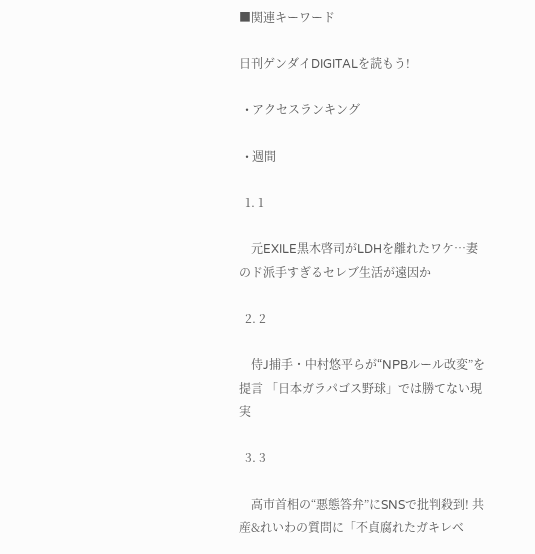■関連キーワード

日刊ゲンダイDIGITALを読もう!

  • アクセスランキング

  • 週間

  1. 1

    元EXILE黒木啓司がLDHを離れたワケ…妻のド派手すぎるセレブ生活が遠因か

  2. 2

    侍J捕手・中村悠平らが“NPBルール改変”を提言 「日本ガラパゴス野球」では勝てない現実

  3. 3

    高市首相の“悪態答弁”にSNSで批判殺到! 共産&れいわの質問に「不貞腐れたガキレベ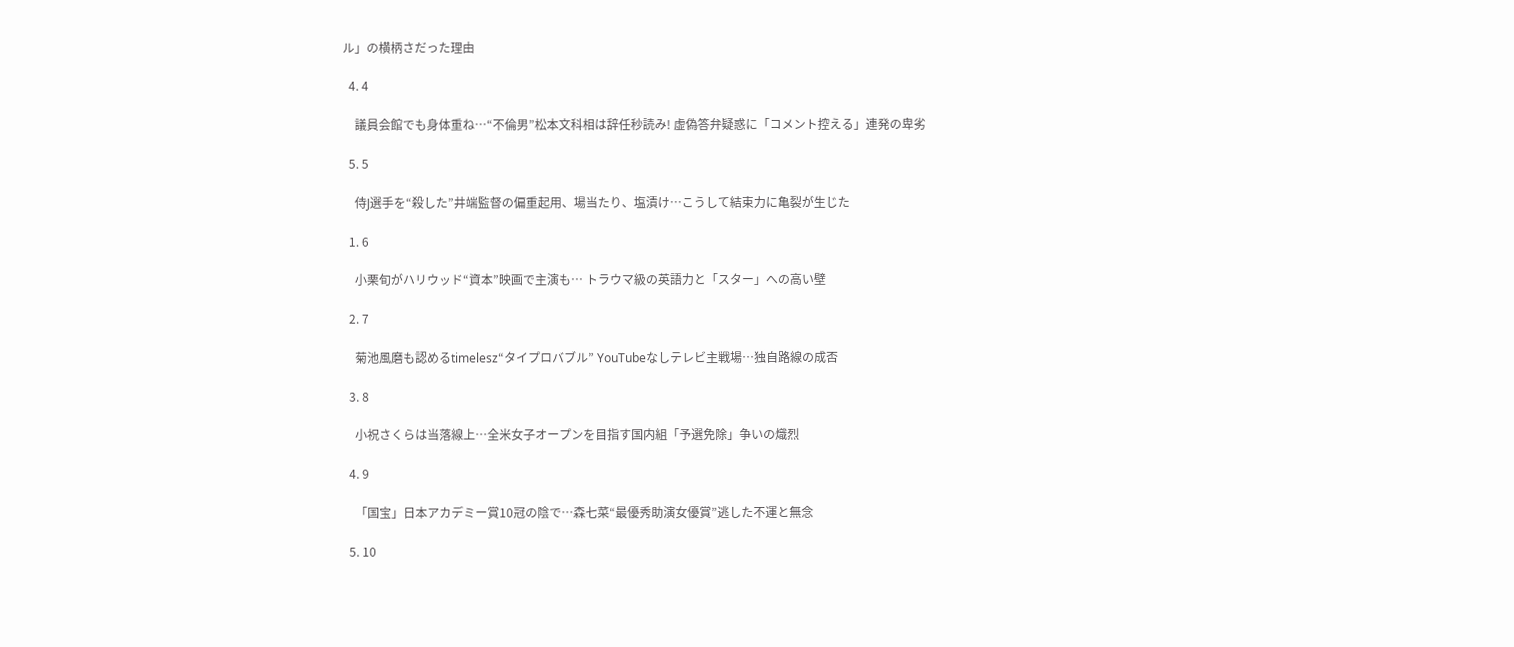ル」の横柄さだった理由

  4. 4

    議員会館でも身体重ね…“不倫男”松本文科相は辞任秒読み! 虚偽答弁疑惑に「コメント控える」連発の卑劣

  5. 5

    侍J選手を“殺した”井端監督の偏重起用、場当たり、塩漬け…こうして結束力に亀裂が生じた

  1. 6

    小栗旬がハリウッド“資本”映画で主演も… トラウマ級の英語力と「スター」への高い壁

  2. 7

    菊池風磨も認めるtimelesz“タイプロバブル” YouTubeなしテレビ主戦場…独自路線の成否

  3. 8

    小祝さくらは当落線上…全米女子オープンを目指す国内組「予選免除」争いの熾烈

  4. 9

    「国宝」日本アカデミー賞10冠の陰で…森七菜“最優秀助演女優賞”逃した不運と無念

  5. 10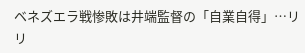ベネズエラ戦惨敗は井端監督の「自業自得」…リリ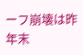ーフ崩壊は昨年末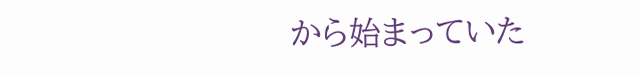から始まっていた